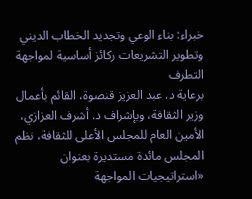خبراء: بناء الوعي وتجديد الخطاب الديني وتطوير التشريعات ركائز أساسية لمواجهة التطرف
برعاية د. عبد العزيز قنصوة، القائم بأعمال وزير الثقافة، وبإشراف د. أشرف العزازي، الأمين العام للمجلس الأعلى للثقافة، نظم المجلس مائدة مستديرة بعنوان «استراتيجيات المواجهة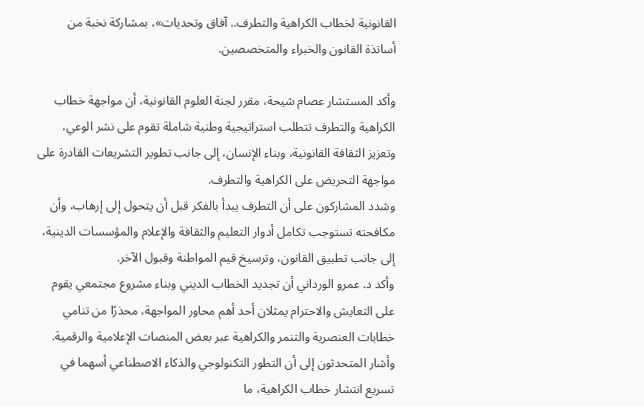القانونية لخطاب الكراهية والتطرف.. آفاق وتحديات»، بمشاركة نخبة من أساتذة القانون والخبراء والمتخصصين.

وأكد المستشار عصام شيحة، مقرر لجنة العلوم القانونية، أن مواجهة خطاب الكراهية والتطرف تتطلب استراتيجية وطنية شاملة تقوم على نشر الوعي، وتعزيز الثقافة القانونية، وبناء الإنسان، إلى جانب تطوير التشريعات القادرة على مواجهة التحريض على الكراهية والتطرف.
وشدد المشاركون على أن التطرف يبدأ بالفكر قبل أن يتحول إلى إرهاب، وأن مكافحته تستوجب تكامل أدوار التعليم والثقافة والإعلام والمؤسسات الدينية، إلى جانب تطبيق القانون، وترسيخ قيم المواطنة وقبول الآخر.
وأكد د. عمرو الورداني أن تجديد الخطاب الديني وبناء مشروع مجتمعي يقوم على التعايش والاحترام يمثلان أحد أهم محاور المواجهة، محذرًا من تنامي خطابات العنصرية والتنمر والكراهية عبر بعض المنصات الإعلامية والرقمية.
وأشار المتحدثون إلى أن التطور التكنولوجي والذكاء الاصطناعي أسهما في تسريع انتشار خطاب الكراهية، ما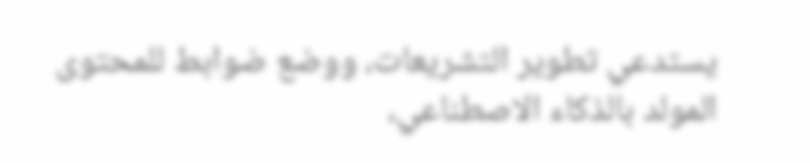يستدعي تطوير التشريعات، ووضع ضوابط للمحتوى المولد بالذكاء الاصطناعي،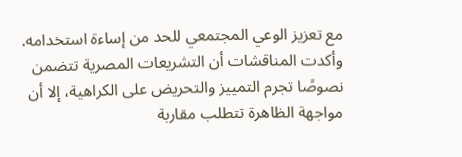مع تعزيز الوعي المجتمعي للحد من إساءة استخدامه.
وأكدت المناقشات أن التشريعات المصرية تتضمن نصوصًا تجرم التمييز والتحريض على الكراهية، إلا أن مواجهة الظاهرة تتطلب مقاربة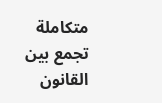متكاملة تجمع بين القانون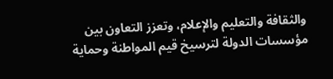والثقافة والتعليم والإعلام، وتعزز التعاون بين مؤسسات الدولة لترسيخ قيم المواطنة وحماية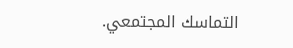التماسك المجتمعي.